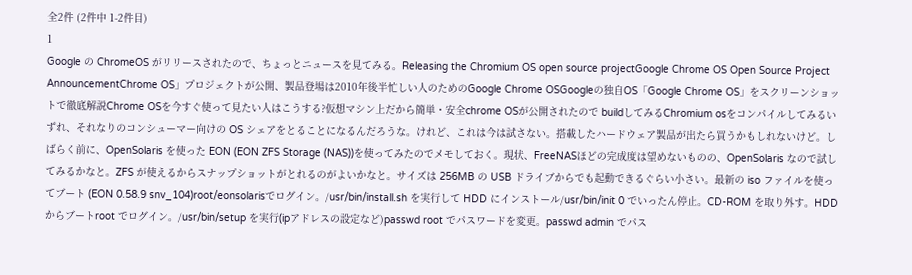全2件 (2件中 1-2件目)
1
Google の ChromeOS がリリースされたので、ちょっとニュースを見てみる。Releasing the Chromium OS open source projectGoogle Chrome OS Open Source Project AnnouncementChrome OS」プロジェクトが公開、製品登場は2010年後半忙しい人のためのGoogle Chrome OSGoogleの独自OS「Google Chrome OS」をスクリーンショットで徹底解説Chrome OSを今すぐ使って見たい人はこうする?仮想マシン上だから簡単・安全chrome OSが公開されたので buildしてみるChromium osをコンパイルしてみるいずれ、それなりのコンシューマー向けの OS シェアをとることになるんだろうな。けれど、これは今は試さない。搭載したハードウェア製品が出たら買うかもしれないけど。しばらく前に、OpenSolaris を使った EON (EON ZFS Storage (NAS))を使ってみたのでメモしておく。現状、FreeNASほどの完成度は望めないものの、OpenSolaris なので試してみるかなと。ZFS が使えるからスナップショットがとれるのがよいかなと。サイズは 256MB の USB ドライブからでも起動できるぐらい小さい。最新の iso ファイルを使ってブート (EON 0.58.9 snv_104)root/eonsolarisでログイン。/usr/bin/install.sh を実行して HDD にインストール/usr/bin/init 0 でいったん停止。CD-ROM を取り外す。HDD からブートroot でログイン。/usr/bin/setup を実行(ipアドレスの設定など)passwd root でパスワードを変更。passwd admin でパス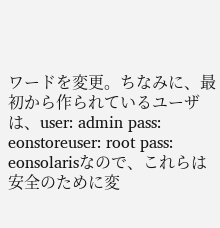ワードを変更。ちなみに、最初から作られているユーザは、user: admin pass: eonstoreuser: root pass: eonsolarisなので、これらは安全のために変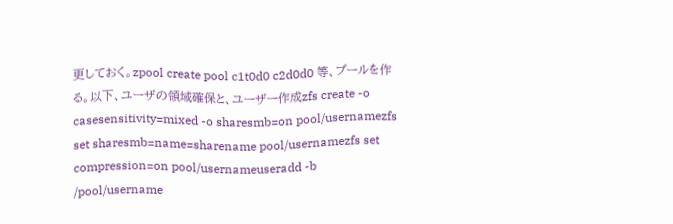更しておく。zpool create pool c1t0d0 c2d0d0 等、プールを作る。以下、ユーザの領域確保と、ユーザー作成zfs create -o casesensitivity=mixed -o sharesmb=on pool/usernamezfs set sharesmb=name=sharename pool/usernamezfs set compression=on pool/usernameuseradd -b /pool/username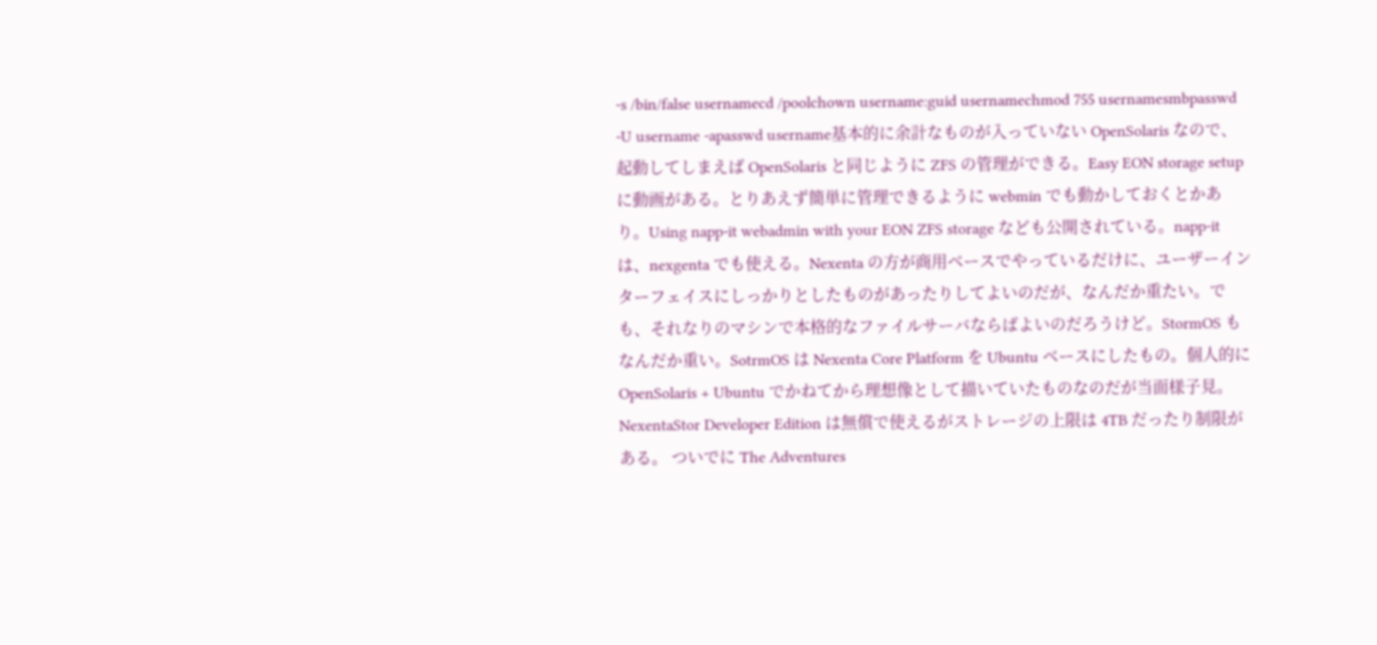-s /bin/false usernamecd /poolchown username:guid usernamechmod 755 usernamesmbpasswd -U username -apasswd username基本的に余計なものが入っていない OpenSolaris なので、起動してしまえば OpenSolaris と同じように ZFS の管理ができる。Easy EON storage setup に動画がある。とりあえず簡単に管理できるように webmin でも動かしておくとかあり。Using napp-it webadmin with your EON ZFS storage なども公開されている。napp-it は、nexgenta でも使える。Nexenta の方が商用ベースでやっているだけに、ユーザーインターフェイスにしっかりとしたものがあったりしてよいのだが、なんだか重たい。でも、それなりのマシンで本格的なファイルサーバならばよいのだろうけど。StormOS もなんだか重い。SotrmOS は Nexenta Core Platform を Ubuntu ベースにしたもの。個人的に OpenSolaris + Ubuntu でかねてから理想像として描いていたものなのだが当面様子見。NexentaStor Developer Edition は無償で使えるがストレージの上限は 4TB だったり制限がある。 ついでに The Adventures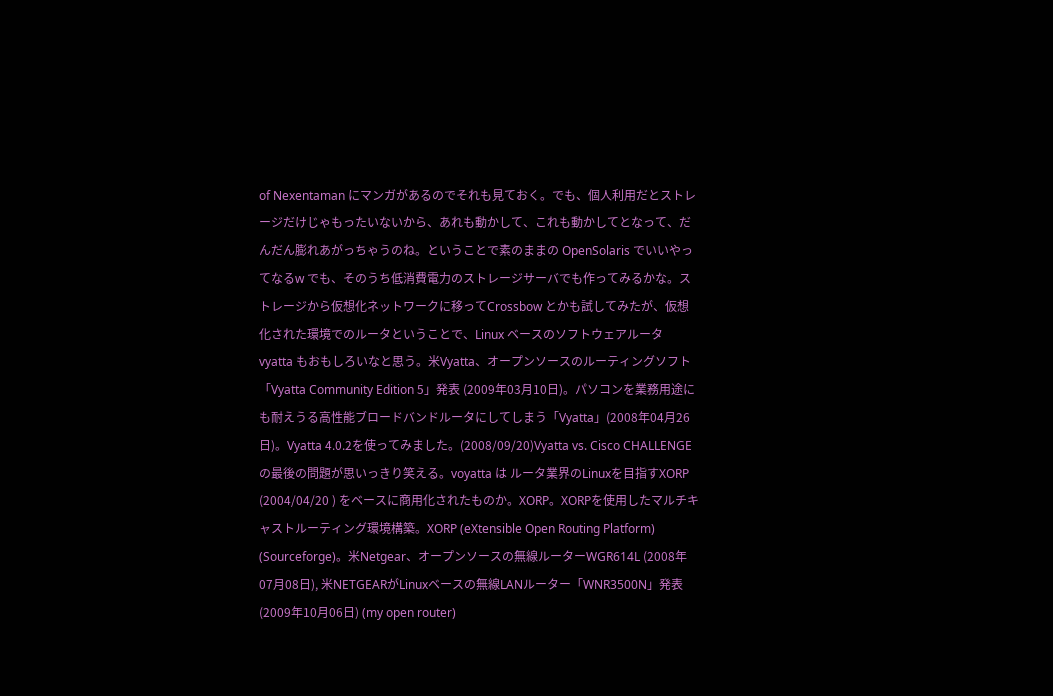of Nexentaman にマンガがあるのでそれも見ておく。でも、個人利用だとストレージだけじゃもったいないから、あれも動かして、これも動かしてとなって、だんだん膨れあがっちゃうのね。ということで素のままの OpenSolaris でいいやってなるw でも、そのうち低消費電力のストレージサーバでも作ってみるかな。ストレージから仮想化ネットワークに移ってCrossbow とかも試してみたが、仮想化された環境でのルータということで、Linux ベースのソフトウェアルータ vyatta もおもしろいなと思う。米Vyatta、オープンソースのルーティングソフト「Vyatta Community Edition 5」発表 (2009年03月10日)。パソコンを業務用途にも耐えうる高性能ブロードバンドルータにしてしまう「Vyatta」(2008年04月26日)。Vyatta 4.0.2を使ってみました。(2008/09/20)Vyatta vs. Cisco CHALLENGEの最後の問題が思いっきり笑える。voyatta は ルータ業界のLinuxを目指すXORP (2004/04/20 ) をベースに商用化されたものか。XORP。XORPを使用したマルチキャストルーティング環境構築。XORP (eXtensible Open Routing Platform) (Sourceforge)。米Netgear、オープンソースの無線ルーターWGR614L (2008年07月08日), 米NETGEARがLinuxベースの無線LANルーター「WNR3500N」発表 (2009年10月06日) (my open router)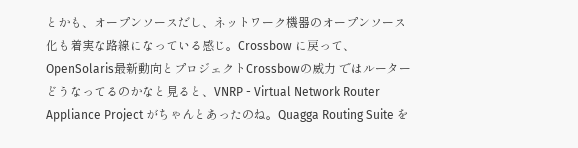とかも、オープンソースだし、ネットワーク機器のオープンソース化も着実な路線になっている感じ。Crossbow に戻って、OpenSolaris最新動向とプロジェクトCrossbowの威力 ではルーターどうなってるのかなと見ると、VNRP - Virtual Network Router Appliance Project がちゃんとあったのね。Quagga Routing Suite を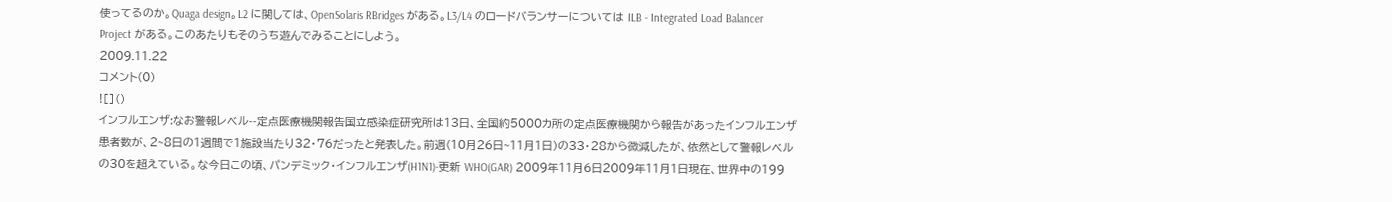使ってるのか。Quaga design。L2 に関しては、OpenSolaris RBridges がある。L3/L4 のロードバランサーについては ILB - Integrated Load Balancer Project がある。このあたりもそのうち遊んでみることにしよう。
2009.11.22
コメント(0)
![]()
インフルエンザ:なお警報レベル--定点医療機関報告国立感染症研究所は13日、全国約5000カ所の定点医療機関から報告があったインフルエンザ患者数が、2~8日の1週間で1施設当たり32・76だったと発表した。前週(10月26日~11月1日)の33・28から微減したが、依然として警報レベルの30を超えている。な今日この頃、パンデミック・インフルエンザ(H1N1)-更新 WHO(GAR) 2009年11月6日2009年11月1日現在、世界中の199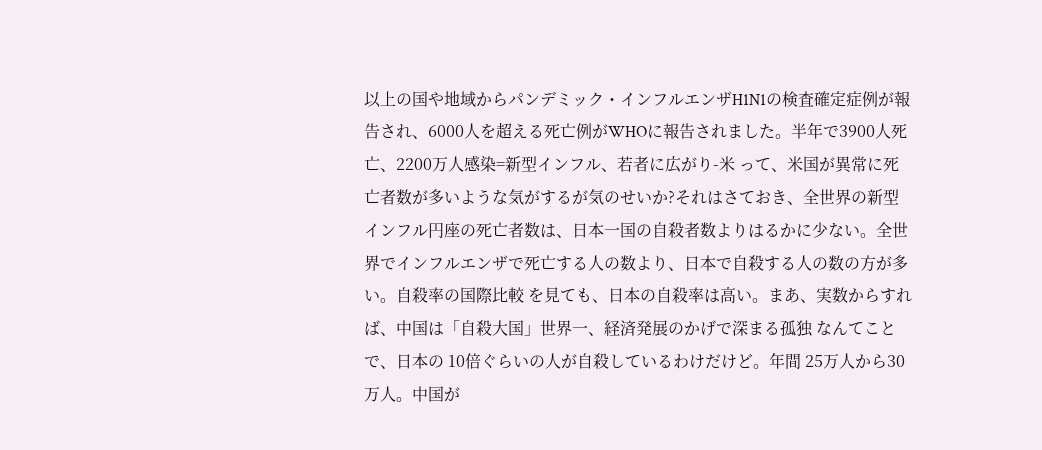以上の国や地域からパンデミック・インフルエンザH1N1の検査確定症例が報告され、6000人を超える死亡例がWHOに報告されました。半年で3900人死亡、2200万人感染=新型インフル、若者に広がり-米 って、米国が異常に死亡者数が多いような気がするが気のせいか?それはさておき、全世界の新型インフル円座の死亡者数は、日本一国の自殺者数よりはるかに少ない。全世界でインフルエンザで死亡する人の数より、日本で自殺する人の数の方が多い。自殺率の国際比較 を見ても、日本の自殺率は高い。まあ、実数からすれば、中国は「自殺大国」世界一、経済発展のかげで深まる孤独 なんてことで、日本の 10倍ぐらいの人が自殺しているわけだけど。年間 25万人から30万人。中国が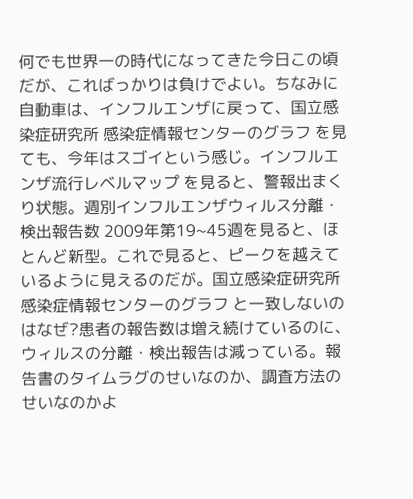何でも世界一の時代になってきた今日この頃だが、こればっかりは負けでよい。ちなみに自動車は、インフルエンザに戻って、国立感染症研究所 感染症情報センターのグラフ を見ても、今年はスゴイという感じ。インフルエンザ流行レベルマップ を見ると、警報出まくり状態。週別インフルエンザウィルス分離・検出報告数 2009年第19~45週を見ると、ほとんど新型。これで見ると、ピークを越えているように見えるのだが。国立感染症研究所 感染症情報センターのグラフ と一致しないのはなぜ?患者の報告数は増え続けているのに、ウィルスの分離・検出報告は減っている。報告書のタイムラグのせいなのか、調査方法のせいなのかよ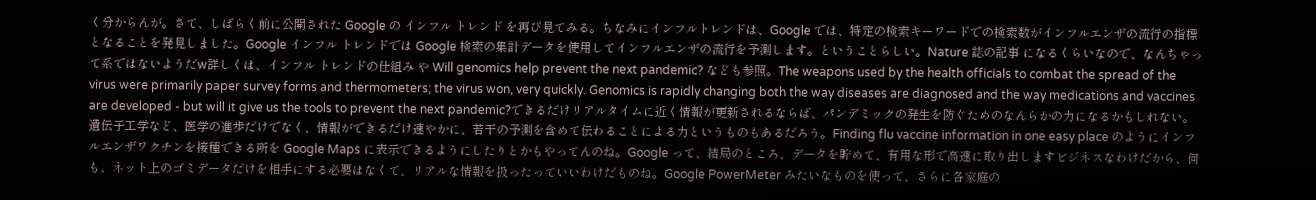く分からんが。さて、しばらく前に公開された Google の インフル トレンド を再び見てみる。ちなみにインフルトレンドは、Google では、特定の検索キーワードでの検索数がインフルエンザの流行の指標となることを発見しました。Google インフル トレンドでは Google 検索の集計データを使用してインフルエンザの流行を予測します。ということらしい。Nature 誌の記事 になるくらいなので、なんちゃって系ではないようだw詳しくは、インフル トレンドの仕組み や Will genomics help prevent the next pandemic? なども参照。The weapons used by the health officials to combat the spread of the virus were primarily paper survey forms and thermometers; the virus won, very quickly. Genomics is rapidly changing both the way diseases are diagnosed and the way medications and vaccines are developed - but will it give us the tools to prevent the next pandemic?できるだけリアルタイムに近く情報が更新されるならば、パンデミックの発生を防ぐためのなんらかの力になるかもしれない。遺伝子工学など、医学の進歩だけでなく、情報ができるだけ速やかに、若干の予測を含めて伝わることによる力というものもあるだろう。Finding flu vaccine information in one easy place のようにインフルエンザワクチンを接種できる所を Google Maps に表示できるようにしたりとかもやってんのね。Google って、結局のところ、データを貯めて、有用な形で高速に取り出しますビジネスなわけだから、何も、ネット上のゴミデータだけを相手にする必要はなくて、リアルな情報を扱ったっていいわけだものね。Google PowerMeter みたいなものを使って、さらに各家庭の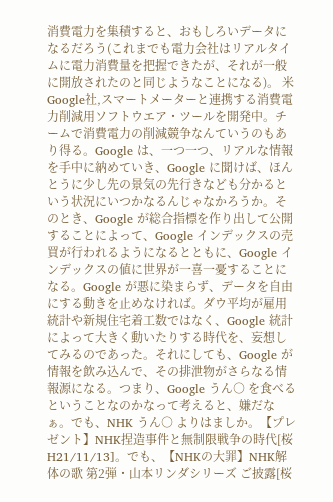消費電力を集積すると、おもしろいデータになるだろう(これまでも電力会社はリアルタイムに電力消費量を把握できたが、それが一般に開放されたのと同じようなことになる)。 米Google社,スマートメーターと連携する消費電力削減用ソフトウエア・ツールを開発中。チームで消費電力の削減競争なんていうのもあり得る。Google は、一つ一つ、リアルな情報を手中に納めていき、Google に聞けば、ほんとうに少し先の景気の先行きなども分かるという状況にいつかなるんじゃなかろうか。そのとき、Google が総合指標を作り出して公開することによって、Google インデックスの売買が行われるようになるとともに、Google インデックスの値に世界が一喜一憂することになる。Google が悪に染まらず、データを自由にする動きを止めなければ。ダウ平均が雇用統計や新規住宅着工数ではなく、Google 統計によって大きく動いたりする時代を、妄想してみるのであった。それにしても、Google が情報を飲み込んで、その排泄物がさらなる情報源になる。つまり、Google うん○ を食べるということなのかなって考えると、嫌だなぁ。でも、NHK うん○ よりはましか。【プレゼント】NHK捏造事件と無制限戦争の時代[桜H21/11/13]。でも、【NHKの大罪】NHK解体の歌 第2弾・山本リンダシリーズ ご披露[桜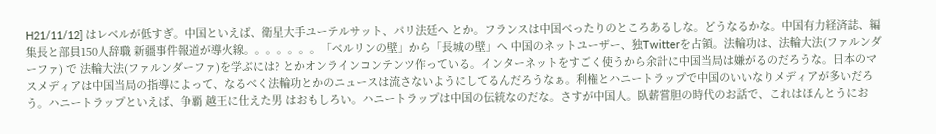H21/11/12] はレベルが低すぎ。中国といえば、衛星大手ユーテルサット、パリ法廷へ とか。フランスは中国べったりのところあるしな。どうなるかな。中国有力経済誌、編集長と部員150人辞職 新疆事件報道が導火線。。。。。。。「ベルリンの壁」から「長城の壁」へ 中国のネットユーザー、独Twitterを占領。法輪功は、法輪大法(ファルンダーファ) で 法輪大法(ファルンダーファ)を学ぶには? とかオンラインコンテンツ作っている。インターネットをすごく使うから余計に中国当局は嫌がるのだろうな。日本のマスメディアは中国当局の指導によって、なるべく法輪功とかのニュースは流さないようにしてるんだろうなぁ。利権とハニートラップで中国のいいなりメディアが多いだろう。ハニートラップといえば、争覇 越王に仕えた男 はおもしろい。ハニートラップは中国の伝統なのだな。さすが中国人。臥薪嘗胆の時代のお話で、これはほんとうにお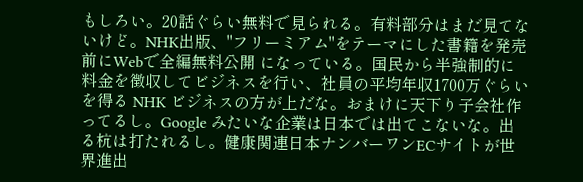もしろい。20話ぐらい無料で見られる。有料部分はまだ見てないけど。NHK出版、"フリーミアム"をテーマにした書籍を発売前にWebで全編無料公開 になっている。国民から半強制的に料金を徴収してビジネスを行い、社員の平均年収1700万ぐらいを得る NHK ビジネスの方が上だな。おまけに天下り子会社作ってるし。Google みたいな企業は日本では出てこないな。出る杭は打たれるし。健康関連日本ナンバーワンECサイトが世界進出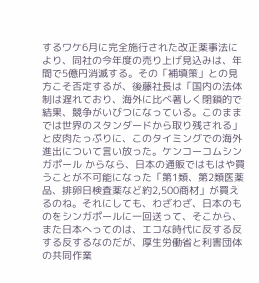するワケ6月に完全施行された改正薬事法により、同社の今年度の売り上げ見込みは、年間で5億円消滅する。その「補填策」との見方こそ否定するが、後藤社長は「国内の法体制は遅れており、海外に比べ著しく閉鎖的で結果、競争がいびつになっている。このままでは世界のスタンダードから取り残される」と皮肉たっぷりに、このタイミングでの海外進出について言い放った。ケンコーコムシンガポール からなら、日本の通販ではもはや買うことが不可能になった「第1類、第2類医薬品、排卵日検査薬など約2,500商材」が買えるのね。それにしても、わざわざ、日本のものをシンガポールに一回送って、そこから、また日本へってのは、エコな時代に反する反する反するなのだが、厚生労働省と利害団体の共同作業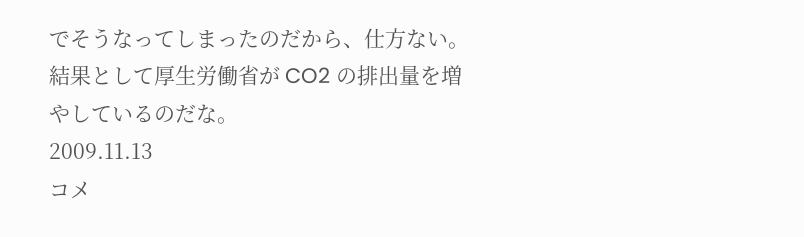でそうなってしまったのだから、仕方ない。結果として厚生労働省が CO2 の排出量を増やしているのだな。
2009.11.13
コメ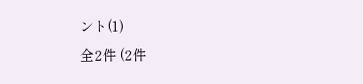ント(1)
全2件 (2件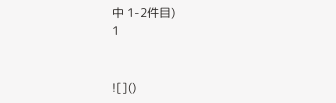中 1-2件目)
1


![]()